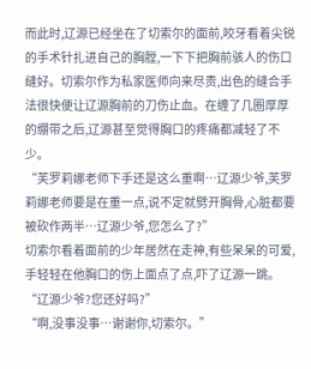而此时,辽源已经坐在了切索尔的面前,咬牙看着尖锐的手术针扎进自己的胸膛,一下下把胸前骇人的伤口缝好。切索尔作为私家医师向来尽责,出色的缝合手法很快便让辽源胸前的刀伤止血。在缠了几圈厚厚的绷带之后,辽源甚至觉得胸口的疼痛都减轻了不少。
“芙罗莉娜老师下手还是这么重啊…辽源少爷,芙罗莉娜老师要是在重一点,说不定就劈开胸骨,心脏都要被砍作两半…辽源少爷,您怎么了?”
切索尔看着面前的少年居然在走神,有些呆呆的可爱,手轻轻在他胸口的伤上面点了点,吓了辽源一跳。
“辽源少爷?您还好吗?”
“啊,没事没事…谢谢你,切索尔。”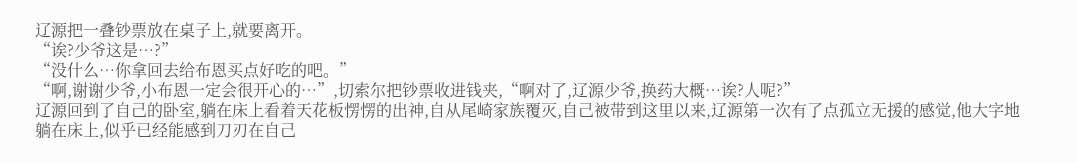辽源把一叠钞票放在桌子上,就要离开。
“诶?少爷这是…?”
“没什么…你拿回去给布恩买点好吃的吧。”
“啊,谢谢少爷,小布恩一定会很开心的…”,切索尔把钞票收进钱夹,“啊对了,辽源少爷,换药大概…诶?人呢?”
辽源回到了自己的卧室,躺在床上看着天花板愣愣的出神,自从尾崎家族覆灭,自己被带到这里以来,辽源第一次有了点孤立无援的感觉,他大字地躺在床上,似乎已经能感到刀刃在自己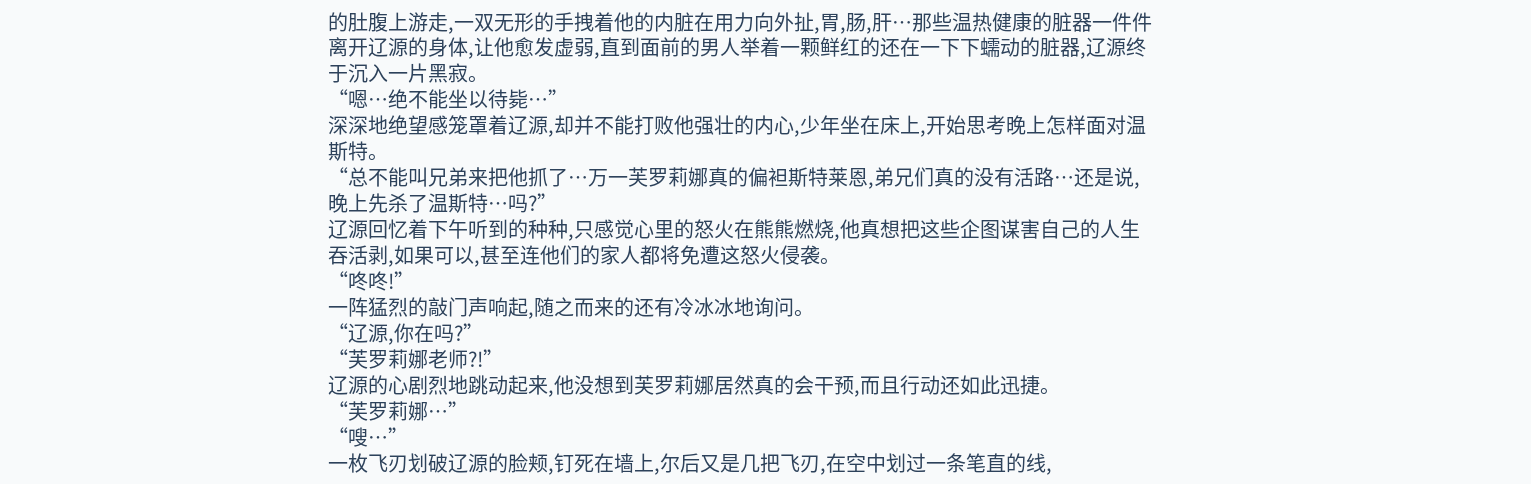的肚腹上游走,一双无形的手拽着他的内脏在用力向外扯,胃,肠,肝…那些温热健康的脏器一件件离开辽源的身体,让他愈发虚弱,直到面前的男人举着一颗鲜红的还在一下下蠕动的脏器,辽源终于沉入一片黑寂。
“嗯…绝不能坐以待毙…”
深深地绝望感笼罩着辽源,却并不能打败他强壮的内心,少年坐在床上,开始思考晚上怎样面对温斯特。
“总不能叫兄弟来把他抓了…万一芙罗莉娜真的偏袒斯特莱恩,弟兄们真的没有活路…还是说,晚上先杀了温斯特…吗?”
辽源回忆着下午听到的种种,只感觉心里的怒火在熊熊燃烧,他真想把这些企图谋害自己的人生吞活剥,如果可以,甚至连他们的家人都将免遭这怒火侵袭。
“咚咚!”
一阵猛烈的敲门声响起,随之而来的还有冷冰冰地询问。
“辽源,你在吗?”
“芙罗莉娜老师?!”
辽源的心剧烈地跳动起来,他没想到芙罗莉娜居然真的会干预,而且行动还如此迅捷。
“芙罗莉娜…”
“嗖…”
一枚飞刃划破辽源的脸颊,钉死在墙上,尔后又是几把飞刃,在空中划过一条笔直的线,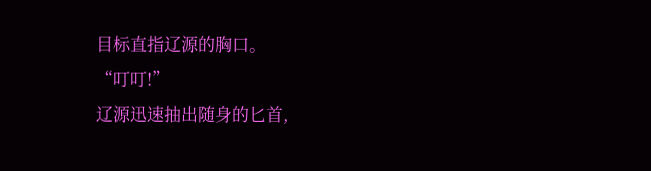目标直指辽源的胸口。
“叮叮!”
辽源迅速抽出随身的匕首,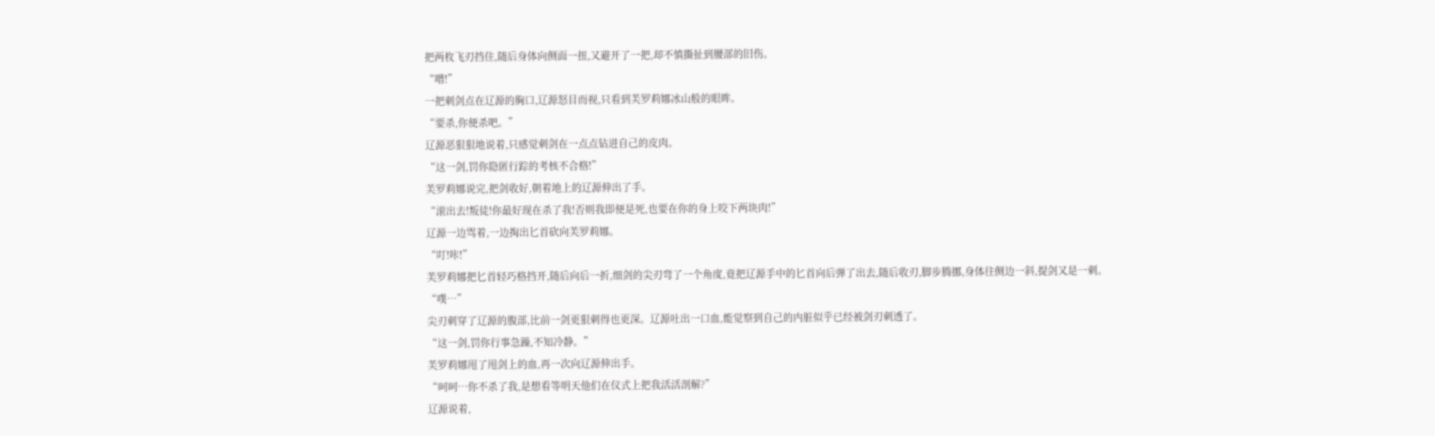把两枚飞刃挡住,随后身体向侧面一扭,又避开了一把,却不慎撕扯到腰部的旧伤。
“噌!”
一把刺剑点在辽源的胸口,辽源怒目而视,只看到芙罗莉娜冰山般的眼眸。
“要杀,你便杀吧。”
辽源恶狠狠地说着,只感觉刺剑在一点点钻进自己的皮肉。
“这一剑,罚你隐匿行踪的考核不合格!”
芙罗莉娜说完,把剑收好,朝着地上的辽源伸出了手。
“滚出去!叛徒!你最好现在杀了我!否则我即便是死,也要在你的身上咬下两块肉!”
辽源一边骂着,一边掏出匕首砍向芙罗莉娜。
“叮!咔!”
芙罗莉娜把匕首轻巧格挡开,随后向后一折,细剑的尖刃弯了一个角度,竟把辽源手中的匕首向后弹了出去,随后收刃,脚步腾挪,身体往侧边一斜,提剑又是一刺。
“噗…”
尖刃刺穿了辽源的腹部,比前一剑更狠刺得也更深。辽源吐出一口血,能觉察到自己的内脏似乎已经被剑刃刺透了。
“这一剑,罚你行事急躁,不知冷静。”
芙罗莉娜甩了甩剑上的血,再一次向辽源伸出手。
“呵呵…你不杀了我,是想看等明天他们在仪式上把我活活剖解?”
辽源说着,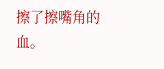擦了擦嘴角的血。